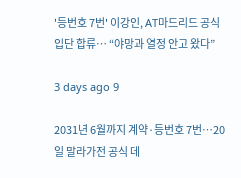'등번호 7번' 이강인, AT마드리드 공식 입단 합류… “야망과 열정 안고 왔다”

3 days ago 9

2031년 6월까지 계약·등번호 7번…20일 말라가전 공식 데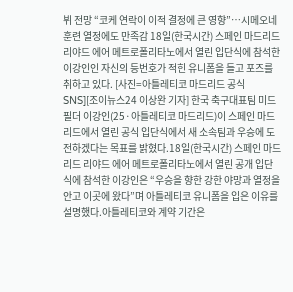뷔 전망 “코케 연락이 이적 결정에 큰 영향”…시메오네 훈련 열정에도 만족감 18일(한국시간) 스페인 마드리드 리야드 에어 메트로폴리타노에서 열린 입단식에 참석한 이강인인 자신의 등번호가 적힌 유니폼을 들고 포즈를 취하고 있다. [사진=아틀레티코 마드리드 공식 SNS][조이뉴스24 이상완 기자] 한국 축구대표팀 미드필더 이강인(25·아틀레티코 마드리드)이 스페인 마드리드에서 열린 공식 입단식에서 새 소속팀과 우승에 도전하겠다는 목표를 밝혔다.18일(한국시간) 스페인 마드리드 리야드 에어 메트로폴리타노에서 열린 공개 입단식에 참석한 이강인은 “우승을 향한 강한 야망과 열정을 안고 이곳에 왔다”며 아틀레티코 유니폼을 입은 이유를 설명했다.아틀레티코와 계약 기간은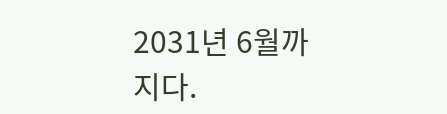2031년 6월까지다.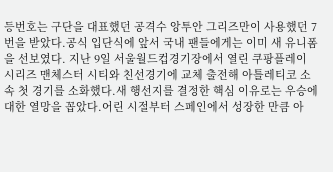등번호는 구단을 대표했던 공격수 앙투안 그리즈만이 사용했던 7번을 받았다.공식 입단식에 앞서 국내 팬들에게는 이미 새 유니폼을 선보였다. 지난 9일 서울월드컵경기장에서 열린 쿠팡플레이 시리즈 맨체스터 시티와 친선경기에 교체 출전해 아틀레티코 소속 첫 경기를 소화했다.새 행선지를 결정한 핵심 이유로는 우승에 대한 열망을 꼽았다.어린 시절부터 스페인에서 성장한 만큼 아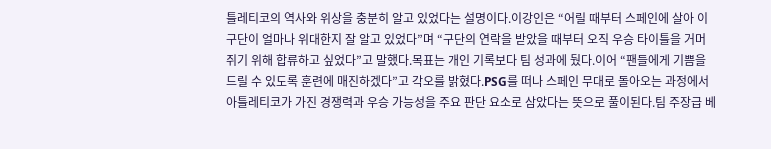틀레티코의 역사와 위상을 충분히 알고 있었다는 설명이다.이강인은 “어릴 때부터 스페인에 살아 이 구단이 얼마나 위대한지 잘 알고 있었다”며 “구단의 연락을 받았을 때부터 오직 우승 타이틀을 거머쥐기 위해 합류하고 싶었다”고 말했다.목표는 개인 기록보다 팀 성과에 뒀다.이어 “팬들에게 기쁨을 드릴 수 있도록 훈련에 매진하겠다”고 각오를 밝혔다.PSG를 떠나 스페인 무대로 돌아오는 과정에서 아틀레티코가 가진 경쟁력과 우승 가능성을 주요 판단 요소로 삼았다는 뜻으로 풀이된다.팀 주장급 베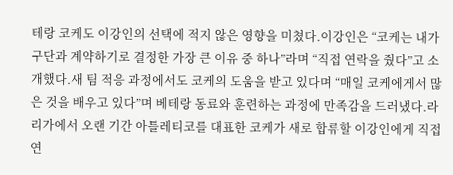테랑 코케도 이강인의 선택에 적지 않은 영향을 미쳤다.이강인은 “코케는 내가 구단과 계약하기로 결정한 가장 큰 이유 중 하나”라며 “직접 연락을 줬다”고 소개했다.새 팀 적응 과정에서도 코케의 도움을 받고 있다며 “매일 코케에게서 많은 것을 배우고 있다”며 베테랑 동료와 훈련하는 과정에 만족감을 드러냈다.라리가에서 오랜 기간 아틀레티코를 대표한 코케가 새로 합류할 이강인에게 직접 연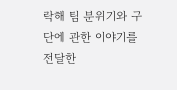락해 팀 분위기와 구단에 관한 이야기를 전달한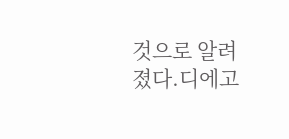것으로 알려졌다.디에고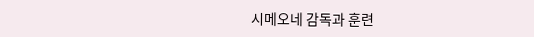시메오네 감독과 훈련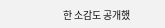한 소감도 공개했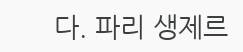다. 파리 생제르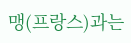맹(프랑스)과는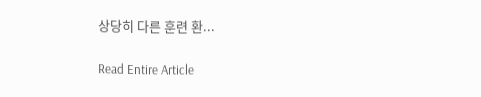상당히 다른 훈련 환...

Read Entire Article